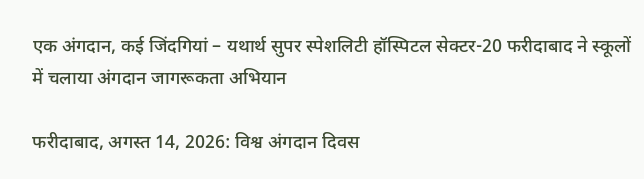एक अंगदान, कई जिंदगियां – यथार्थ सुपर स्पेशलिटी हॉस्पिटल सेक्टर-20 फरीदाबाद ने स्कूलों में चलाया अंगदान जागरूकता अभियान

फरीदाबाद, अगस्त 14, 2026: विश्व अंगदान दिवस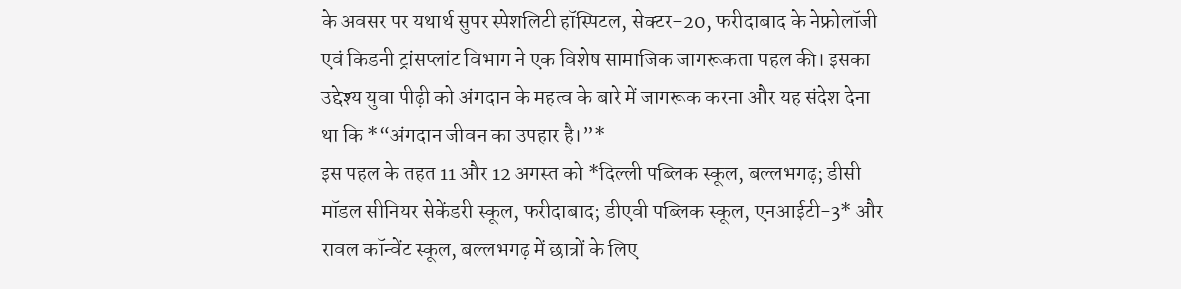के अवसर पर यथार्थ सुपर स्पेशलिटी हॉस्पिटल, सेक्टर-20, फरीदाबाद के नेफ्रोलॉजी एवं किडनी ट्रांसप्लांट विभाग ने एक विशेष सामाजिक जागरूकता पहल की। इसका उद्देश्य युवा पीढ़ी को अंगदान के महत्व के बारे में जागरूक करना और यह संदेश देना था कि *“अंगदान जीवन का उपहार है।”*
इस पहल के तहत 11 और 12 अगस्त को *दिल्ली पब्लिक स्कूल, बल्लभगढ़; डीसी मॉडल सीनियर सेकेंडरी स्कूल, फरीदाबाद; डीएवी पब्लिक स्कूल, एनआईटी-3* और रावल कॉन्वेंट स्कूल, बल्लभगढ़ में छात्रों के लिए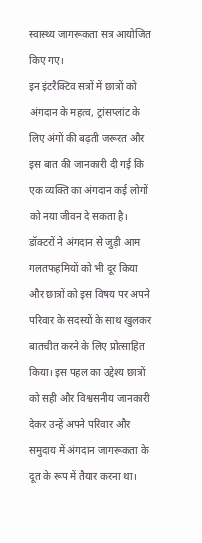स्वास्थ्य जागरूकता सत्र आयोजित किए गए।
इन इंटरैक्टिव सत्रों में छात्रों को अंगदान के महत्व, ट्रांसप्लांट के लिए अंगों की बढ़ती जरूरत और इस बात की जानकारी दी गई कि एक व्यक्ति का अंगदान कई लोगों को नया जीवन दे सकता है। डॉक्टरों ने अंगदान से जुड़ी आम गलतफहमियों को भी दूर किया और छात्रों को इस विषय पर अपने परिवार के सदस्यों के साथ खुलकर बातचीत करने के लिए प्रोत्साहित किया। इस पहल का उद्देश्य छात्रों को सही और विश्वसनीय जानकारी देकर उन्हें अपने परिवार और समुदाय में अंगदान जागरूकता के दूत के रूप में तैयार करना था।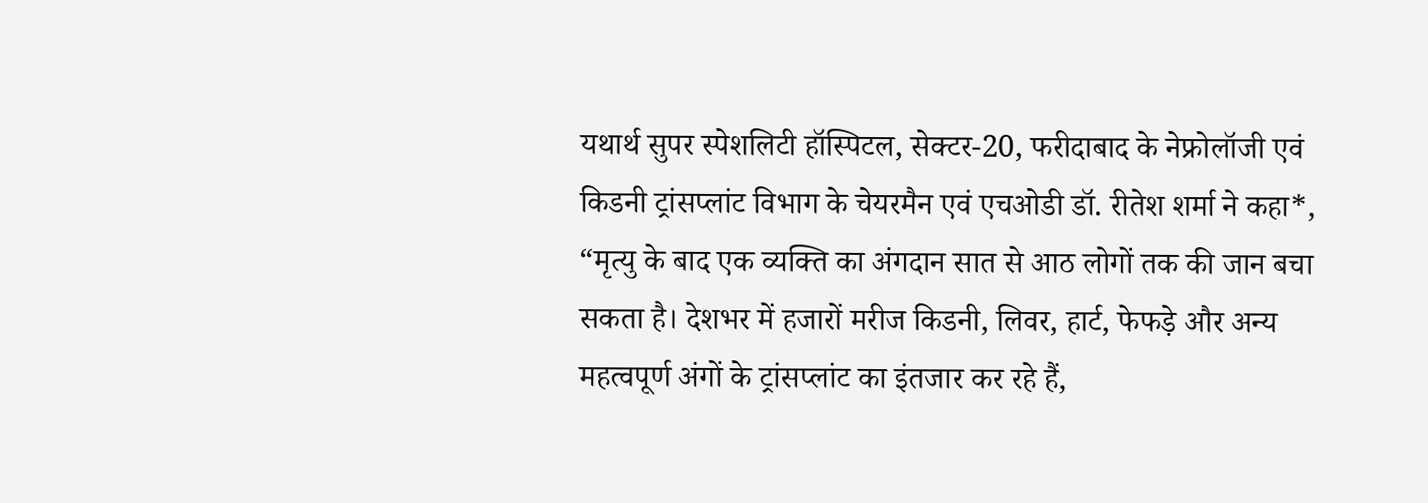यथार्थ सुपर स्पेशलिटी हॉस्पिटल, सेक्टर-20, फरीदाबाद के नेफ्रोलॉजी एवं किडनी ट्रांसप्लांट विभाग के चेयरमैन एवं एचओडी डॉ. रीतेश शर्मा ने कहा*, “मृत्यु के बाद एक व्यक्ति का अंगदान सात से आठ लोगों तक की जान बचा सकता है। देशभर में हजारों मरीज किडनी, लिवर, हार्ट, फेफड़े और अन्य महत्वपूर्ण अंगों के ट्रांसप्लांट का इंतजार कर रहे हैं,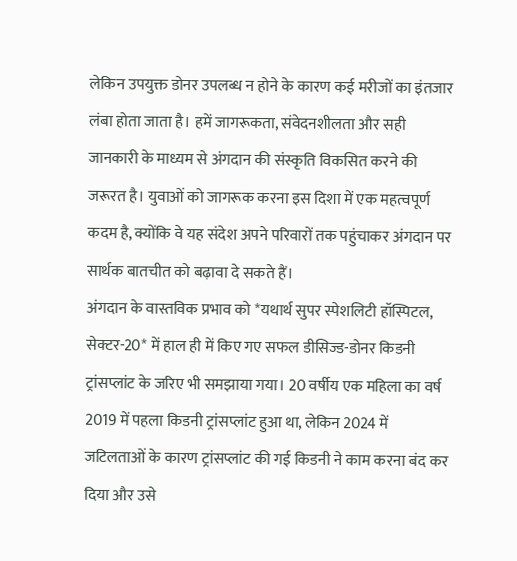लेकिन उपयुक्त डोनर उपलब्ध न होने के कारण कई मरीजों का इंतजार लंबा होता जाता है। हमें जागरूकता, संवेदनशीलता और सही जानकारी के माध्यम से अंगदान की संस्कृति विकसित करने की जरूरत है। युवाओं को जागरूक करना इस दिशा में एक महत्वपूर्ण कदम है, क्योंकि वे यह संदेश अपने परिवारों तक पहुंचाकर अंगदान पर सार्थक बातचीत को बढ़ावा दे सकते हैं।
अंगदान के वास्तविक प्रभाव को *यथार्थ सुपर स्पेशलिटी हॉस्पिटल, सेक्टर-20* में हाल ही में किए गए सफल डीसिज्ड-डोनर किडनी ट्रांसप्लांट के जरिए भी समझाया गया। 20 वर्षीय एक महिला का वर्ष 2019 में पहला किडनी ट्रांसप्लांट हुआ था, लेकिन 2024 में जटिलताओं के कारण ट्रांसप्लांट की गई किडनी ने काम करना बंद कर दिया और उसे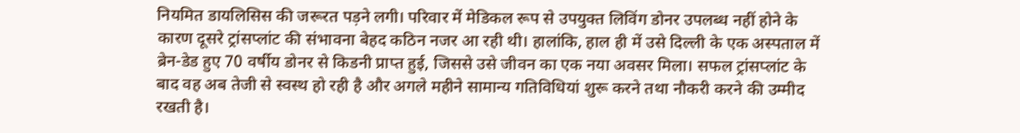नियमित डायलिसिस की जरूरत पड़ने लगी। परिवार में मेडिकल रूप से उपयुक्त लिविंग डोनर उपलब्ध नहीं होने के कारण दूसरे ट्रांसप्लांट की संभावना बेहद कठिन नजर आ रही थी। हालांकि, हाल ही में उसे दिल्ली के एक अस्पताल में ब्रेन-डेड हुए 70 वर्षीय डोनर से किडनी प्राप्त हुई, जिससे उसे जीवन का एक नया अवसर मिला। सफल ट्रांसप्लांट के बाद वह अब तेजी से स्वस्थ हो रही है और अगले महीने सामान्य गतिविधियां शुरू करने तथा नौकरी करने की उम्मीद रखती है।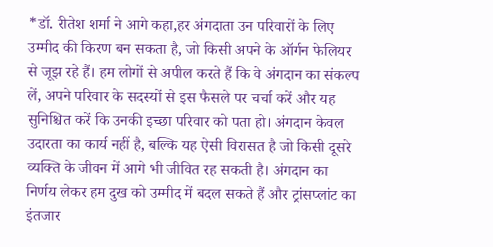*डॉ. रीतेश शर्मा ने आगे कहा,हर अंगदाता उन परिवारों के लिए उम्मीद की किरण बन सकता है, जो किसी अपने के ऑर्गन फेलियर से जूझ रहे हैं। हम लोगों से अपील करते हैं कि वे अंगदान का संकल्प लें, अपने परिवार के सदस्यों से इस फैसले पर चर्चा करें और यह सुनिश्चित करें कि उनकी इच्छा परिवार को पता हो। अंगदान केवल उदारता का कार्य नहीं है, बल्कि यह ऐसी विरासत है जो किसी दूसरे व्यक्ति के जीवन में आगे भी जीवित रह सकती है। अंगदान का निर्णय लेकर हम दुख को उम्मीद में बदल सकते हैं और ट्रांसप्लांट का इंतजार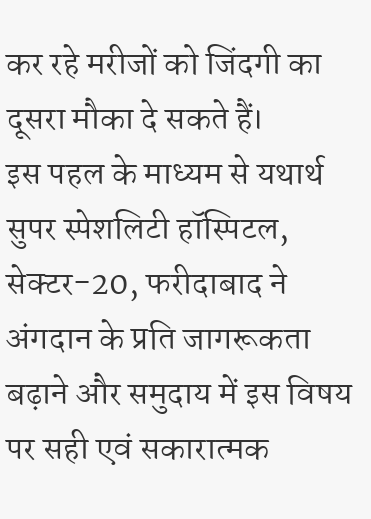कर रहे मरीजों को जिंदगी का दूसरा मौका दे सकते हैं।
इस पहल के माध्यम से यथार्थ सुपर स्पेशलिटी हॉस्पिटल, सेक्टर-20, फरीदाबाद ने अंगदान के प्रति जागरूकता बढ़ाने और समुदाय में इस विषय पर सही एवं सकारात्मक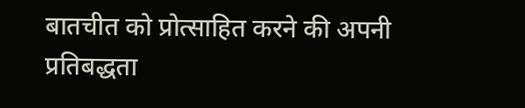बातचीत को प्रोत्साहित करने की अपनी प्रतिबद्धता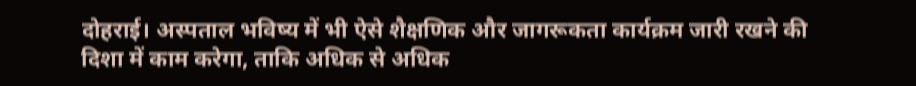दोहराई। अस्पताल भविष्य में भी ऐसे शैक्षणिक और जागरूकता कार्यक्रम जारी रखने की दिशा में काम करेगा, ताकि अधिक से अधिक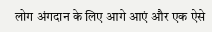लोग अंगदान के लिए आगे आएं और एक ऐसे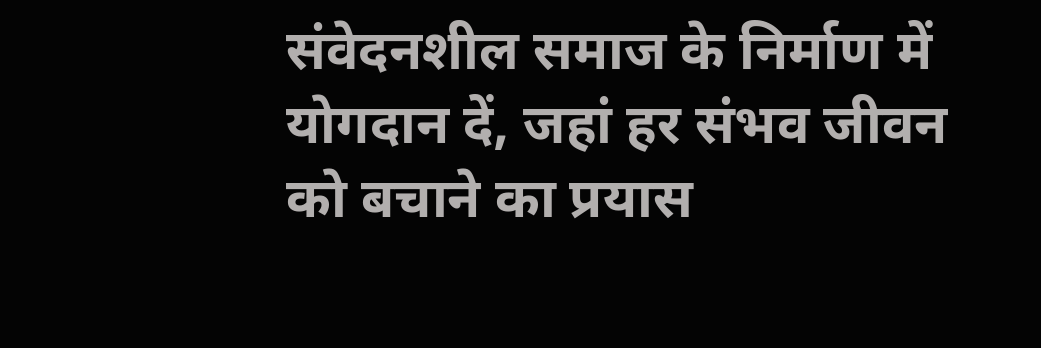संवेदनशील समाज के निर्माण में योगदान दें, जहां हर संभव जीवन को बचाने का प्रयास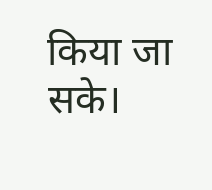किया जा सके।